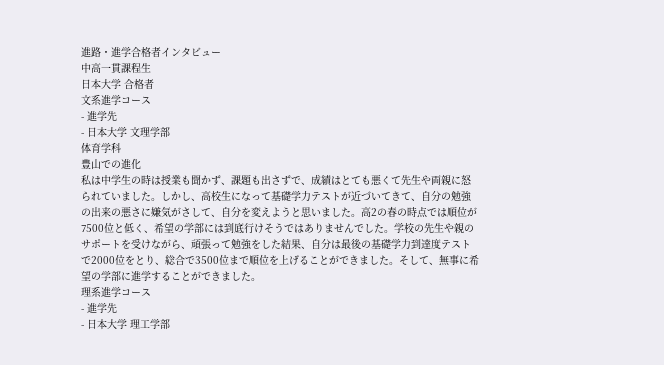進路・進学合格者インタビュー
中高一貫課程生
日本大学 合格者
文系進学コース
- 進学先
- 日本大学 文理学部
体育学科
豊山での進化
私は中学生の時は授業も聞かず、課題も出さずで、成績はとても悪くて先生や両親に怒られていました。しかし、高校生になって基礎学力テストが近づいてきて、自分の勉強の出来の悪さに嫌気がさして、自分を変えようと思いました。高2の春の時点では順位が7500位と低く、希望の学部には到底行けそうではありませんでした。学校の先生や親のサポートを受けながら、頑張って勉強をした結果、自分は最後の基礎学力到達度テストで2000位をとり、総合で3500位まで順位を上げることができました。そして、無事に希望の学部に進学することができました。
理系進学コース
- 進学先
- 日本大学 理工学部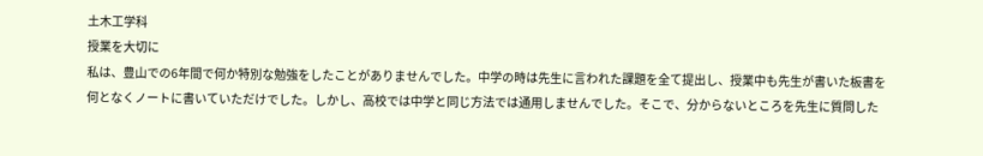土木工学科
授業を大切に
私は、豊山での6年間で何か特別な勉強をしたことがありませんでした。中学の時は先生に言われた課題を全て提出し、授業中も先生が書いた板書を何となくノートに書いていただけでした。しかし、高校では中学と同じ方法では通用しませんでした。そこで、分からないところを先生に質問した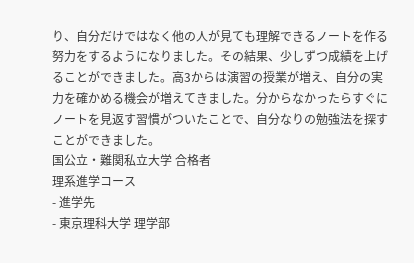り、自分だけではなく他の人が見ても理解できるノートを作る努力をするようになりました。その結果、少しずつ成績を上げることができました。高3からは演習の授業が増え、自分の実力を確かめる機会が増えてきました。分からなかったらすぐにノートを見返す習慣がついたことで、自分なりの勉強法を探すことができました。
国公立・難関私立大学 合格者
理系進学コース
- 進学先
- 東京理科大学 理学部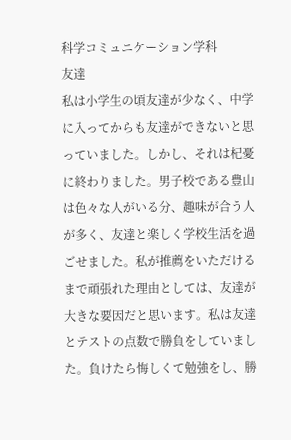科学コミュニケーション学科
友達
私は小学生の頃友達が少なく、中学に入ってからも友達ができないと思っていました。しかし、それは杞憂に終わりました。男子校である豊山は色々な人がいる分、趣味が合う人が多く、友達と楽しく学校生活を過ごせました。私が推薦をいただけるまで頑張れた理由としては、友達が大きな要因だと思います。私は友達とテストの点数で勝負をしていました。負けたら悔しくて勉強をし、勝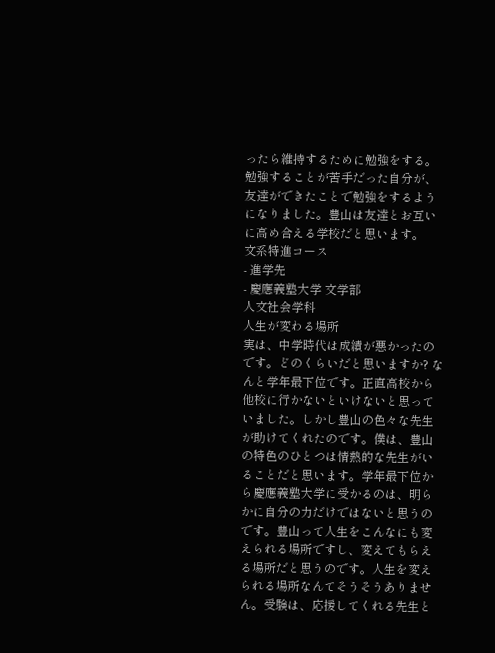ったら維持するために勉強をする。勉強することが苦手だった自分が、友達ができたことで勉強をするようになりました。豊山は友達とお互いに高め合える学校だと思います。
文系特進コース
- 進学先
- 慶應義塾大学 文学部
人文社会学科
人生が変わる場所
実は、中学時代は成績が悪かったのです。どのくらいだと思いますか? なんと学年最下位です。正直高校から他校に行かないといけないと思っていました。しかし豊山の色々な先生が助けてくれたのです。僕は、豊山の特色のひとつは情熱的な先生がいることだと思います。学年最下位から慶應義塾大学に受かるのは、明らかに自分の力だけではないと思うのです。豊山って人生をこんなにも変えられる場所ですし、変えてもらえる場所だと思うのです。人生を変えられる場所なんてそうそうありません。受験は、応援してくれる先生と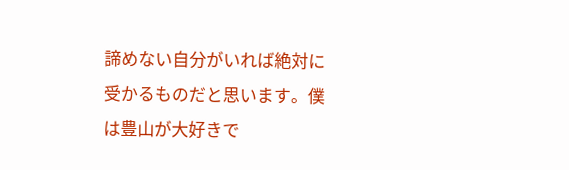諦めない自分がいれば絶対に受かるものだと思います。僕は豊山が大好きで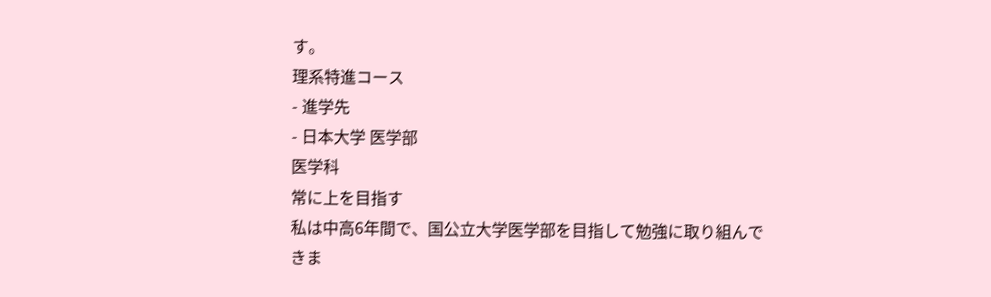す。
理系特進コース
- 進学先
- 日本大学 医学部
医学科
常に上を目指す
私は中高6年間で、国公立大学医学部を目指して勉強に取り組んできま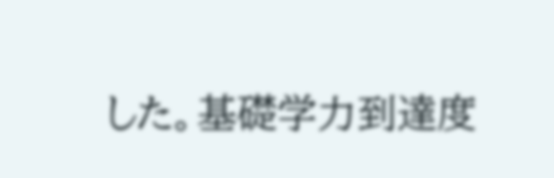した。基礎学力到達度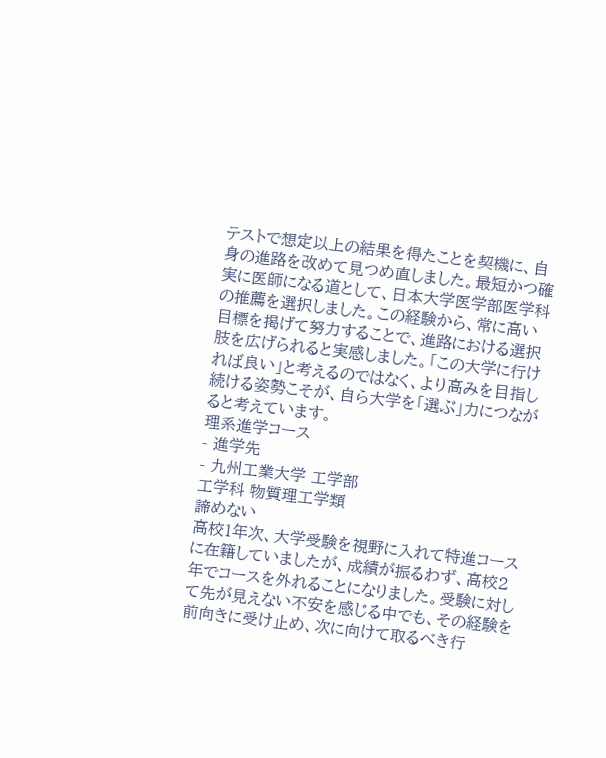テストで想定以上の結果を得たことを契機に、自身の進路を改めて見つめ直しました。最短かつ確実に医師になる道として、日本大学医学部医学科の推薦を選択しました。この経験から、常に高い目標を掲げて努力することで、進路における選択肢を広げられると実感しました。「この大学に行ければ良い」と考えるのではなく、より高みを目指し続ける姿勢こそが、自ら大学を「選ぶ」力につながると考えています。
理系進学コース
- 進学先
- 九州工業大学 工学部
工学科 物質理工学類
諦めない
高校1年次、大学受験を視野に入れて特進コースに在籍していましたが、成績が振るわず、高校2年でコースを外れることになりました。受験に対して先が見えない不安を感じる中でも、その経験を前向きに受け止め、次に向けて取るべき行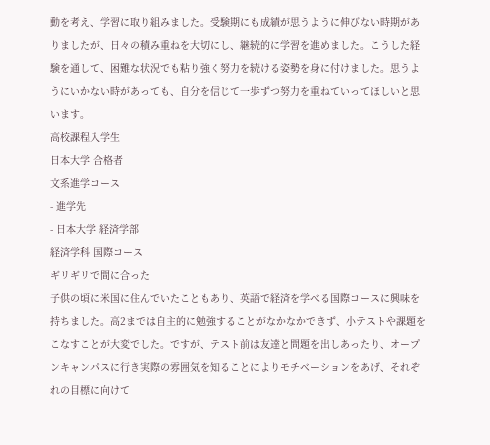動を考え、学習に取り組みました。受験期にも成績が思うように伸びない時期がありましたが、日々の積み重ねを大切にし、継続的に学習を進めました。こうした経験を通して、困難な状況でも粘り強く努力を続ける姿勢を身に付けました。思うようにいかない時があっても、自分を信じて一歩ずつ努力を重ねていってほしいと思います。
高校課程入学生
日本大学 合格者
文系進学コース
- 進学先
- 日本大学 経済学部
経済学科 国際コース
ギリギリで間に合った
子供の頃に米国に住んでいたこともあり、英語で経済を学べる国際コースに興味を持ちました。高2までは自主的に勉強することがなかなかできず、小テストや課題をこなすことが大変でした。ですが、テスト前は友達と問題を出しあったり、オープンキャンパスに行き実際の雰囲気を知ることによりモチベーションをあげ、それぞれの目標に向けて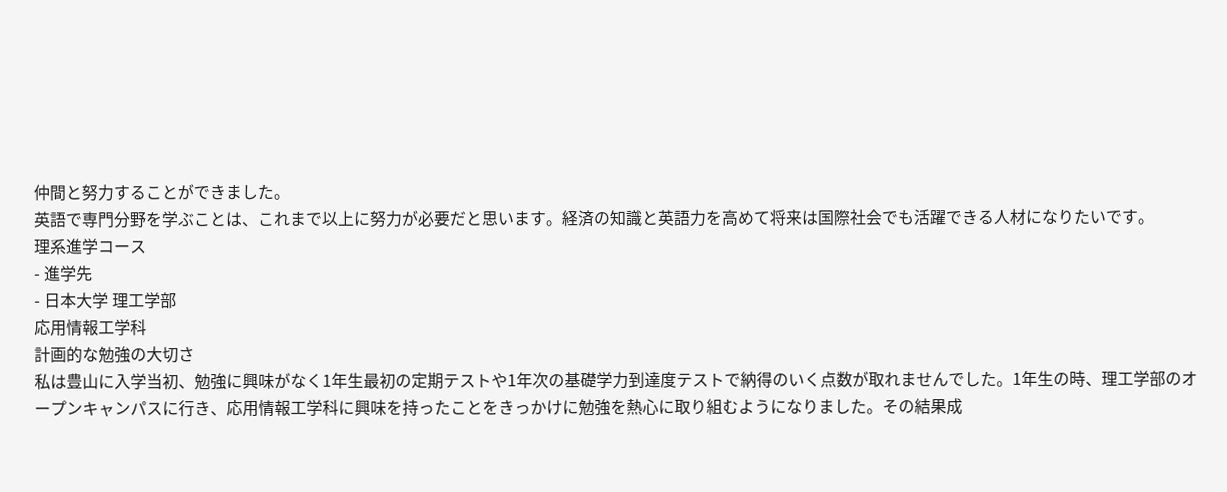仲間と努力することができました。
英語で専門分野を学ぶことは、これまで以上に努力が必要だと思います。経済の知識と英語力を高めて将来は国際社会でも活躍できる人材になりたいです。
理系進学コース
- 進学先
- 日本大学 理工学部
応用情報工学科
計画的な勉強の大切さ
私は豊山に入学当初、勉強に興味がなく1年生最初の定期テストや1年次の基礎学力到達度テストで納得のいく点数が取れませんでした。1年生の時、理工学部のオープンキャンパスに行き、応用情報工学科に興味を持ったことをきっかけに勉強を熱心に取り組むようになりました。その結果成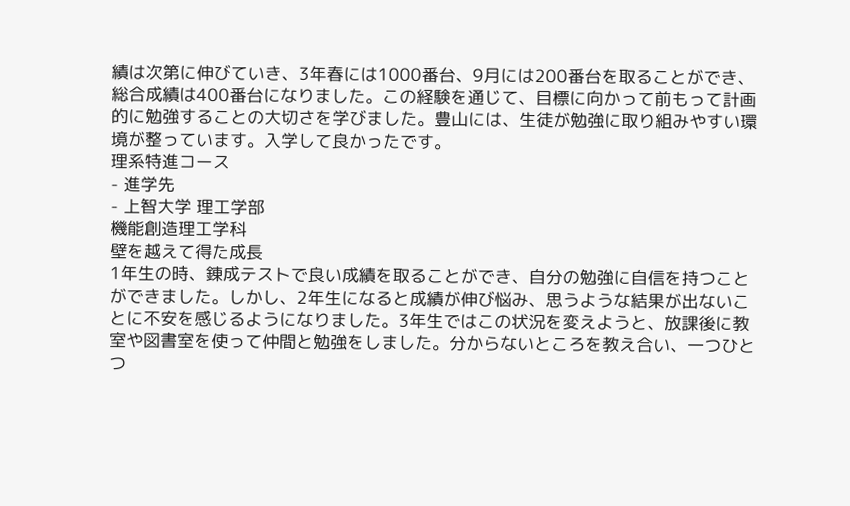績は次第に伸びていき、3年春には1000番台、9月には200番台を取ることができ、総合成績は400番台になりました。この経験を通じて、目標に向かって前もって計画的に勉強することの大切さを学びました。豊山には、生徒が勉強に取り組みやすい環境が整っています。入学して良かったです。
理系特進コース
- 進学先
- 上智大学 理工学部
機能創造理工学科
壁を越えて得た成長
1年生の時、錬成テストで良い成績を取ることができ、自分の勉強に自信を持つことができました。しかし、2年生になると成績が伸び悩み、思うような結果が出ないことに不安を感じるようになりました。3年生ではこの状況を変えようと、放課後に教室や図書室を使って仲間と勉強をしました。分からないところを教え合い、一つひとつ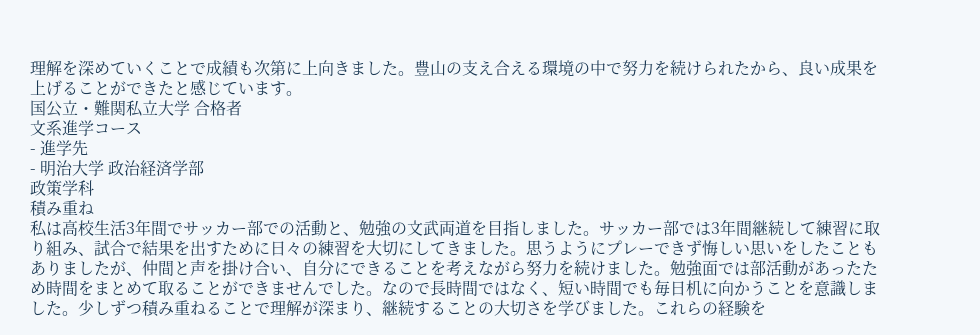理解を深めていくことで成績も次第に上向きました。豊山の支え合える環境の中で努力を続けられたから、良い成果を上げることができたと感じています。
国公立・難関私立大学 合格者
文系進学コース
- 進学先
- 明治大学 政治経済学部
政策学科
積み重ね
私は高校生活3年間でサッカー部での活動と、勉強の文武両道を目指しました。サッカー部では3年間継続して練習に取り組み、試合で結果を出すために日々の練習を大切にしてきました。思うようにプレーできず悔しい思いをしたこともありましたが、仲間と声を掛け合い、自分にできることを考えながら努力を続けました。勉強面では部活動があったため時間をまとめて取ることができませんでした。なので長時間ではなく、短い時間でも毎日机に向かうことを意識しました。少しずつ積み重ねることで理解が深まり、継続することの大切さを学びました。これらの経験を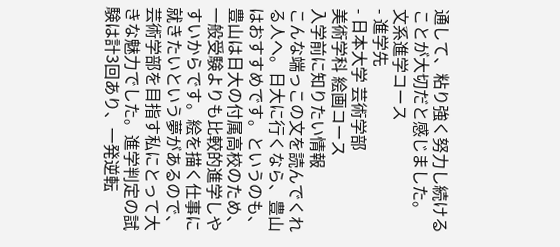通して、粘り強く努力し続けることが大切だと感じました。
文系進学コース
- 進学先
- 日本大学 芸術学部
美術学科 絵画コース
入学前に知りたい情報
こんな端っこの文を読んでくれる人へ。日大に行くなら、豊山はおすすめです。というのも、豊山は日大の付属高校のため、一般受験よりも比較的進学しやすいからです。絵を描く仕事に就きたいという夢があるので、芸術学部を目指す私にとって大きな魅力でした。進学判定の試験は計3回あり、一発逆転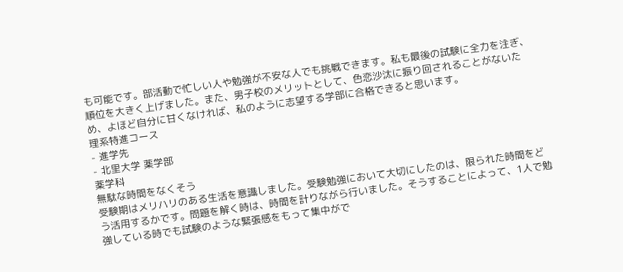も可能です。部活動で忙しい人や勉強が不安な人でも挑戦できます。私も最後の試験に全力を注ぎ、順位を大きく上げました。また、男子校のメリットとして、色恋沙汰に振り回されることがないため、よほど自分に甘くなければ、私のように志望する学部に合格できると思います。
理系特進コース
- 進学先
- 北里大学 薬学部
薬学科
無駄な時間をなくそう
受験期はメリハリのある生活を意識しました。受験勉強において大切にしたのは、限られた時間をどう活用するかです。問題を解く時は、時間を計りながら行いました。そうすることによって、1人で勉強している時でも試験のような緊張感をもって集中がで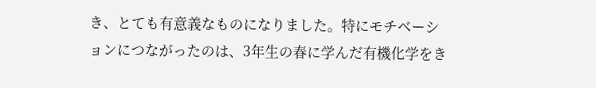き、とても有意義なものになりました。特にモチベーションにつながったのは、3年生の春に学んだ有機化学をき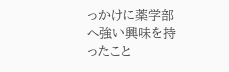っかけに薬学部へ強い興味を持ったこと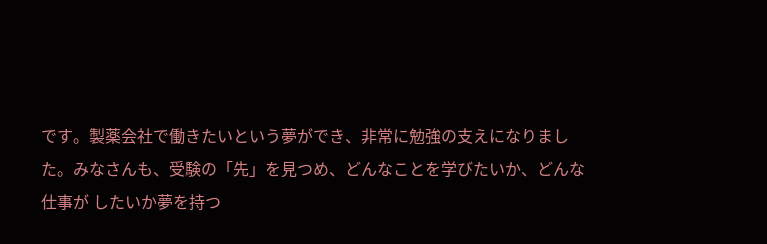です。製薬会社で働きたいという夢ができ、非常に勉強の支えになりました。みなさんも、受験の「先」を見つめ、どんなことを学びたいか、どんな仕事が したいか夢を持つ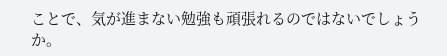ことで、気が進まない勉強も頑張れるのではないでしょうか。